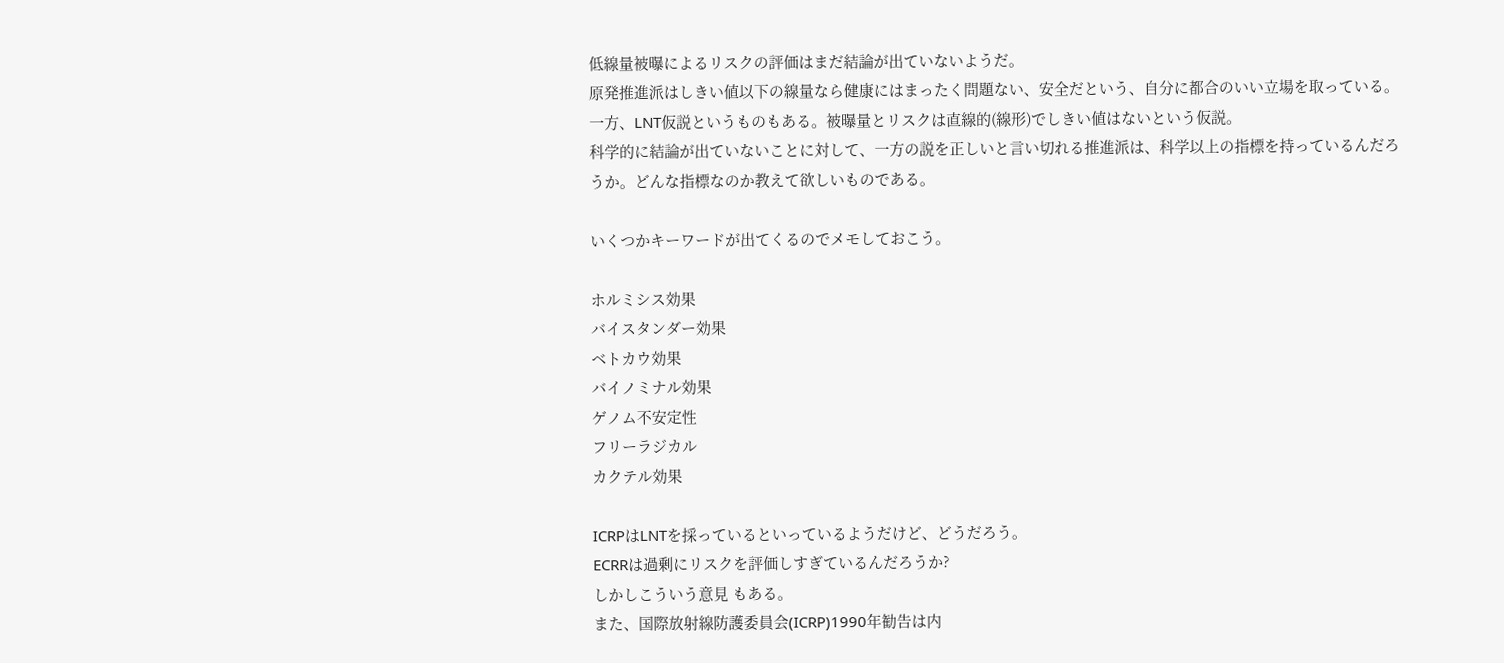低線量被曝によるリスクの評価はまだ結論が出ていないようだ。
原発推進派はしきい値以下の線量なら健康にはまったく問題ない、安全だという、自分に都合のいい立場を取っている。
一方、LNT仮説というものもある。被曝量とリスクは直線的(線形)でしきい値はないという仮説。
科学的に結論が出ていないことに対して、一方の説を正しいと言い切れる推進派は、科学以上の指標を持っているんだろうか。どんな指標なのか教えて欲しいものである。

いくつかキーワードが出てくるのでメモしておこう。

ホルミシス効果
バイスタンダー効果
ベトカウ効果
バイノミナル効果
ゲノム不安定性
フリーラジカル
カクテル効果

ICRPはLNTを採っているといっているようだけど、どうだろう。
ECRRは過剰にリスクを評価しすぎているんだろうか?
しかしこういう意見 もある。
また、国際放射線防護委員会(ICRP)1990年勧告は内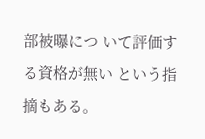部被曝につ いて評価する資格が無い という指摘もある。